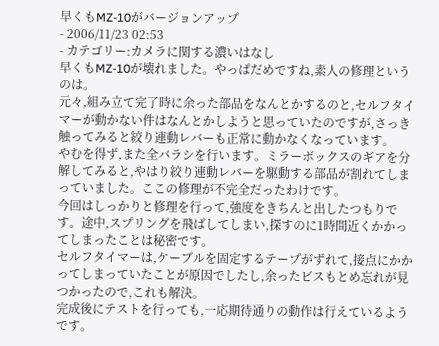早くもMZ-10がバージョンアップ
- 2006/11/23 02:53
- カテゴリー:カメラに関する濃いはなし
早くもMZ-10が壊れました。やっぱだめですね,素人の修理というのは。
元々,組み立て完了時に余った部品をなんとかするのと,セルフタイマーが動かない件はなんとかしようと思っていたのですが,さっき触ってみると絞り連動レバーも正常に動かなくなっています。
やむを得ず,また全バラシを行います。ミラーボックスのギアを分解してみると,やはり絞り連動レバーを駆動する部品が割れてしまっていました。ここの修理が不完全だったわけです。
今回はしっかりと修理を行って,強度をきちんと出したつもりです。途中,スプリングを飛ばしてしまい,探すのに1時間近くかかってしまったことは秘密です。
セルフタイマーは,ケーブルを固定するテープがずれて,接点にかかってしまっていたことが原因でしたし,余ったビスもとめ忘れが見つかったので,これも解決。
完成後にテストを行っても,一応期待通りの動作は行えているようです。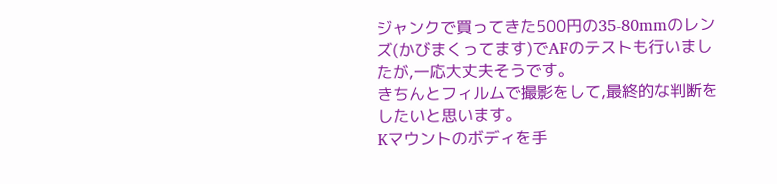ジャンクで買ってきた500円の35-80mmのレンズ(かびまくってます)でAFのテストも行いましたが,一応大丈夫そうです。
きちんとフィルムで撮影をして,最終的な判断をしたいと思います。
Kマウントのボディを手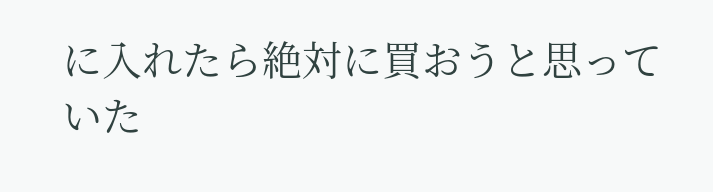に入れたら絶対に買おうと思っていた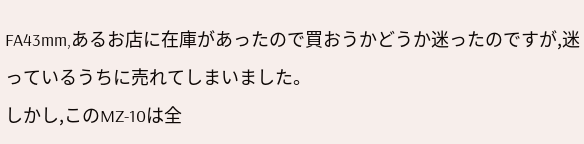FA43mm,あるお店に在庫があったので買おうかどうか迷ったのですが,迷っているうちに売れてしまいました。
しかし,このMZ-10は全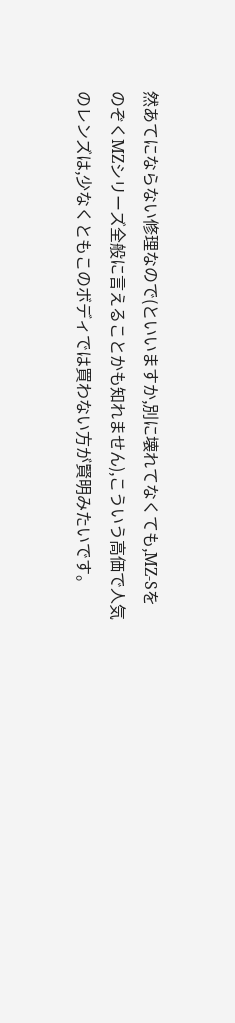然あてにならない修理なので(といいますか,別に壊れてなくても,MZ-SをのぞくMZシリーズ全般に言えることかも知れません),こういう高価で人気のレンズは,少なくともこのボディでは買わない方が賢明みたいです。